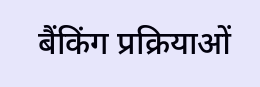बैंकिंग प्रक्रियाओं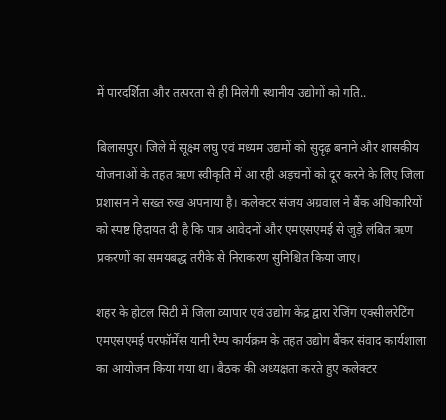में पारदर्शिता और तत्परता से ही मिलेगी स्थानीय उद्योगों को गति..

बिलासपुर। जिले में सूक्ष्म लघु एवं मध्यम उद्यमों को सुदृढ़ बनाने और शासकीय योजनाओं के तहत ऋण स्वीकृति में आ रही अड़चनों को दूर करने के लिए जिला प्रशासन ने सख्त रुख अपनाया है। कलेक्टर संजय अग्रवाल ने बैंक अधिकारियों को स्पष्ट हिदायत दी है कि पात्र आवेदनों और एमएसएमई से जुड़े लंबित ऋण प्रकरणों का समयबद्ध तरीके से निराकरण सुनिश्चित किया जाए।

शहर के होटल सिटी में जिला व्यापार एवं उद्योग केंद्र द्वारा रेजिंग एक्सीलरेटिंग एमएसएमई परफॉर्मेंस यानी रैम्प कार्यक्रम के तहत उद्योग बैंकर संवाद कार्यशाला का आयोजन किया गया था। बैठक की अध्यक्षता करते हुए कलेक्टर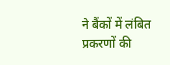ने बैंकों में लंबित प्रकरणों की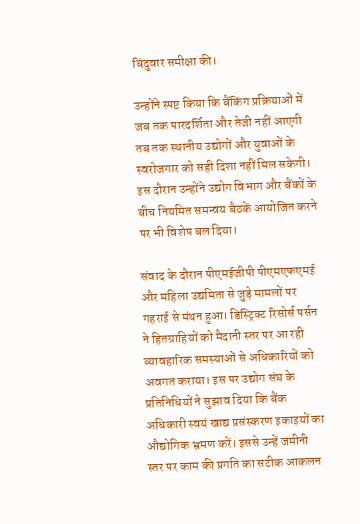बिंदुवार समीक्षा की।

उन्होंने स्पष्ट किया कि बैंकिंग प्रक्रियाओं में जब तक पारदर्शिता और तेजी नहीं आएगी तब तक स्थानीय उद्योगों और युवाओं के स्वरोजगार को सही दिशा नहीं मिल सकेगी। इस दौरान उन्होंने उद्योग विभाग और बैंकों के बीच नियमित समन्वय बैठकें आयोजित करने पर भी विशेष बल दिया।

संवाद के दौरान पीएमईजीपी पीएमएफएमई और महिला उद्यमिता से जुड़े मामलों पर गहराई से मंथन हुआ। डिस्ट्रिक्ट रिसोर्स पर्सन ने हितग्राहियों को मैदानी स्तर पर आ रही व्यावहारिक समस्याओं से अधिकारियों को अवगत कराया। इस पर उद्योग संघ के प्रतिनिधियों ने सुझाव दिया कि बैंक अधिकारी स्वयं खाद्य प्रसंस्करण इकाइयों का औद्योगिक भ्रमण करें। इससे उन्हें जमीनी स्तर पर काम की प्रगति का सटीक आकलन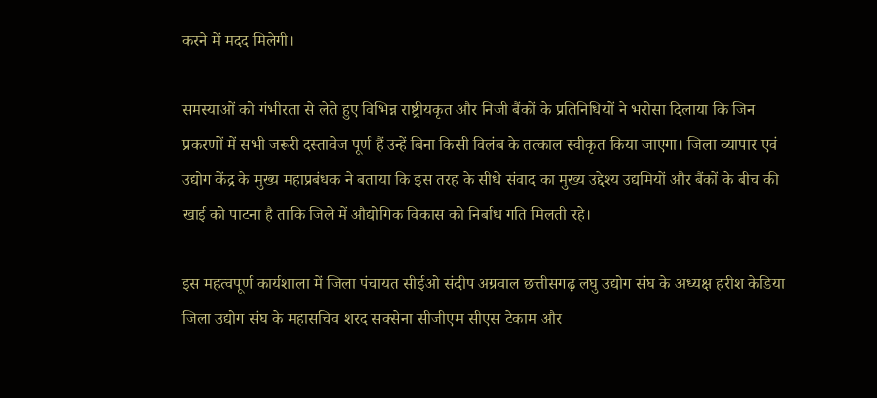करने में मदद मिलेगी।

समस्याओं को गंभीरता से लेते हुए विभिन्न राष्ट्रीयकृत और निजी बैंकों के प्रतिनिधियों ने भरोसा दिलाया कि जिन प्रकरणों में सभी जरूरी दस्तावेज पूर्ण हैं उन्हें बिना किसी विलंब के तत्काल स्वीकृत किया जाएगा। जिला व्यापार एवं उद्योग केंद्र के मुख्य महाप्रबंधक ने बताया कि इस तरह के सीधे संवाद का मुख्य उद्देश्य उद्यमियों और बैंकों के बीच की खाई को पाटना है ताकि जिले में औद्योगिक विकास को निर्बाध गति मिलती रहे।

इस महत्वपूर्ण कार्यशाला में जिला पंचायत सीईओ संदीप अग्रवाल छत्तीसगढ़ लघु उद्योग संघ के अध्यक्ष हरीश केडिया जिला उद्योग संघ के महासचिव शरद सक्सेना सीजीएम सीएस टेकाम और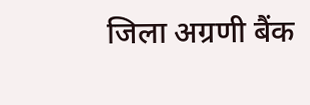जिला अग्रणी बैंक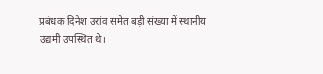प्रबंधक दिनेश उरांव समेत बड़ी संख्या में स्थानीय उद्यमी उपस्थित थे।